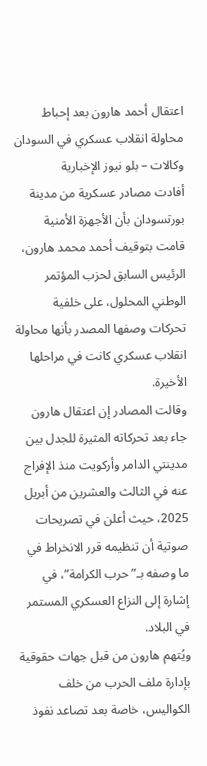اعتقال أحمد هارون بعد إحباط محاولة انقلاب عسكري في السودان
وكالات – بلو نيوز الإخبارية
أفادت مصادر عسكرية من مدينة بورتسودان بأن الأجهزة الأمنية قامت بتوقيف أحمد محمد هارون، الرئيس السابق لحزب المؤتمر الوطني المحلول، على خلفية تحركات وصفها المصدر بأنها محاولة انقلاب عسكري كانت في مراحلها الأخيرة.
وقالت المصادر إن اعتقال هارون جاء بعد تحركاته المثيرة للجدل بين مدينتي الدامر وأركويت منذ الإفراج عنه في الثالث والعشرين من أبريل 2025، حيث أعلن في تصريحات صوتية أن تنظيمه قرر الانخراط في ما وصفه بـ”حرب الكرامة”، في إشارة إلى النزاع العسكري المستمر في البلاد.
ويُتهم هارون من قبل جهات حقوقية بإدارة ملف الحرب من خلف الكواليس، خاصة بعد تصاعد نفوذ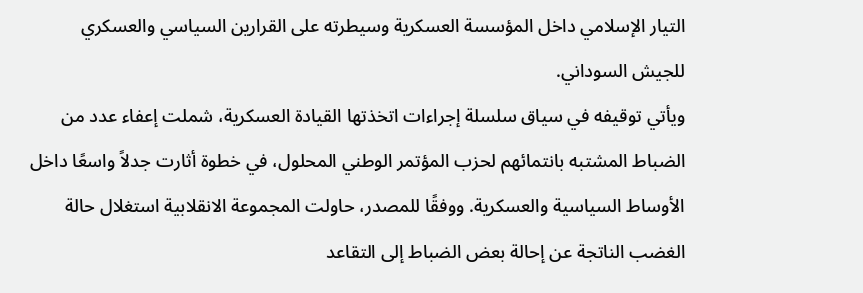التيار الإسلامي داخل المؤسسة العسكرية وسيطرته على القرارين السياسي والعسكري للجيش السوداني.
ويأتي توقيفه في سياق سلسلة إجراءات اتخذتها القيادة العسكرية، شملت إعفاء عدد من الضباط المشتبه بانتمائهم لحزب المؤتمر الوطني المحلول، في خطوة أثارت جدلاً واسعًا داخل الأوساط السياسية والعسكرية. ووفقًا للمصدر، حاولت المجموعة الانقلابية استغلال حالة الغضب الناتجة عن إحالة بعض الضباط إلى التقاعد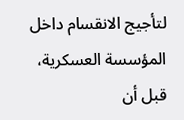لتأجيج الانقسام داخل المؤسسة العسكرية، قبل أن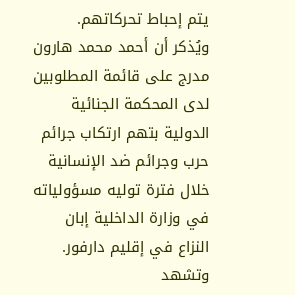يتم إحباط تحركاتهم.
ويُذكر أن أحمد محمد هارون مدرج على قائمة المطلوبين لدى المحكمة الجنائية الدولية بتهم ارتكاب جرائم حرب وجرائم ضد الإنسانية خلال فترة توليه مسؤولياته في وزارة الداخلية إبان النزاع في إقليم دارفور. وتشهد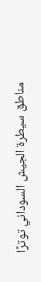مناطق سيطرة الجيش السوداني توترًا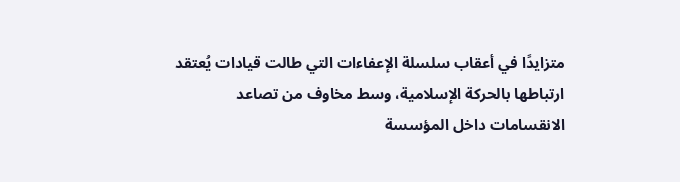متزايدًا في أعقاب سلسلة الإعفاءات التي طالت قيادات يُعتقد ارتباطها بالحركة الإسلامية، وسط مخاوف من تصاعد الانقسامات داخل المؤسسة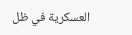العسكرية في ظل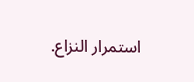استمرار النزاع.